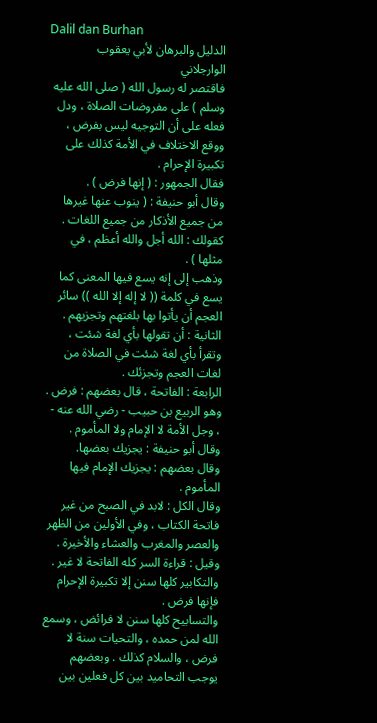Dalil dan Burhan
الدليل والبرهان لأبي يعقوب الوارجلاني
فاقتصر له رسول الله ( صلى الله عليه وسلم ) على مفروضات الصلاة ، ودل فعله على أن التوجيه ليس بفرض ، ووقع الاختلاف في الأمة كذلك على تكبيرة الإحرام .
فقال الجمهور : ( إنها فرض ) .
وقال أبو حنيفة : ( ينوب عنها غيرها من جميع الأذكار من جميع اللغات . كقولك : الله أجل والله أعظم ، في مثلها ) .
وذهب إلى إنه يسع فيها المعنى كما يسع في كلمة (( لا إله إلا الله )) سائر العجم أن يأتوا بها بلغتهم وتجزيهم .
الثانية : أن تقولها بأي لغة شئت ، وتقرأ بأي لغة شئت في الصلاة من لغات العجم وتجزئك .
الرابعة : الفاتحة ، قال بعضهم : فرض . وهو الربيع بن حبيب - رضي الله عنه - ، وجل الأمة لا الإمام ولا المأموم .
وقال أبو حنيفة : يجزيك بعضها.
وقال بعضهم : يجزيك الإمام فيها المأموم .
وقال الكل : لابد في الصبح من غير فاتحة الكتاب ، وفي الأولين من الظهر والعصر والمغرب والعشاء والأخيرة .
وقيل : قراءة السر كله الفاتحة لا غير .
والتكابير كلها سنن إلا تكبيرة الإحرام فإنها فرض .
والتسابيح كلها سنن لا فرائض ، وسمع الله لمن حمده ، والتحيات سنة لا فرض ، والسلام كذلك . وبعضهم يوجب التحاميد بين كل فعلين بين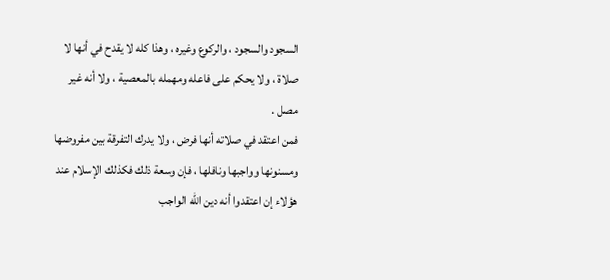السجود والسجود ، والركوع وغيره ، وهذا كله لا يقدح في أنها لا صلاة ، ولا يحكم على فاعله ومهمله بالمعصية ، ولا أنه غير مصل .
فمن اعتقد في صلاته أنها فرض ، ولا يدرك التفرقة بين مفروضها ومسنونها وواجبها ونافلها ، فإن وسعة ذلك فكذلك الإسلام عند هؤلاء إن اعتقدوا أنه دين الله الواجب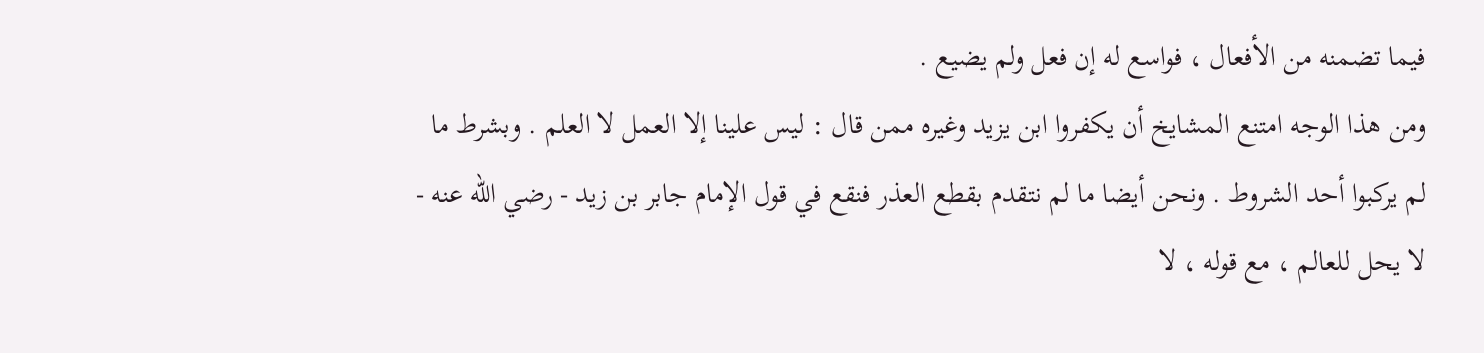فيما تضمنه من الأفعال ، فواسع له إن فعل ولم يضيع .
ومن هذا الوجه امتنع المشايخ أن يكفروا ابن يزيد وغيره ممن قال : ليس علينا إلا العمل لا العلم . وبشرط ما لم يركبوا أحد الشروط . ونحن أيضا ما لم نتقدم بقطع العذر فنقع في قول الإمام جابر بن زيد - رضي الله عنه - لا يحل للعالم ، مع قوله ، لا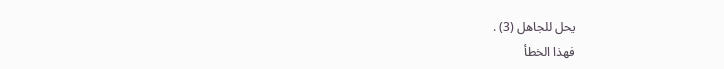يحل للجاهل (3) .
فهذا الخطأ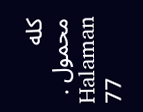كله محمول .
Halaman 77